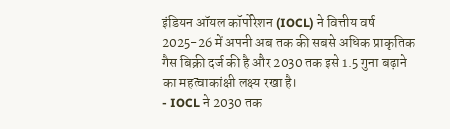इंडियन ऑयल कॉर्पोरेशन (IOCL) ने वित्तीय वर्ष 2025-26 में अपनी अब तक की सबसे अधिक प्राकृतिक गैस बिक्री दर्ज की है और 2030 तक इसे 1.5 गुना बढ़ाने का महत्वाकांक्षी लक्ष्य रखा है।
- IOCL ने 2030 तक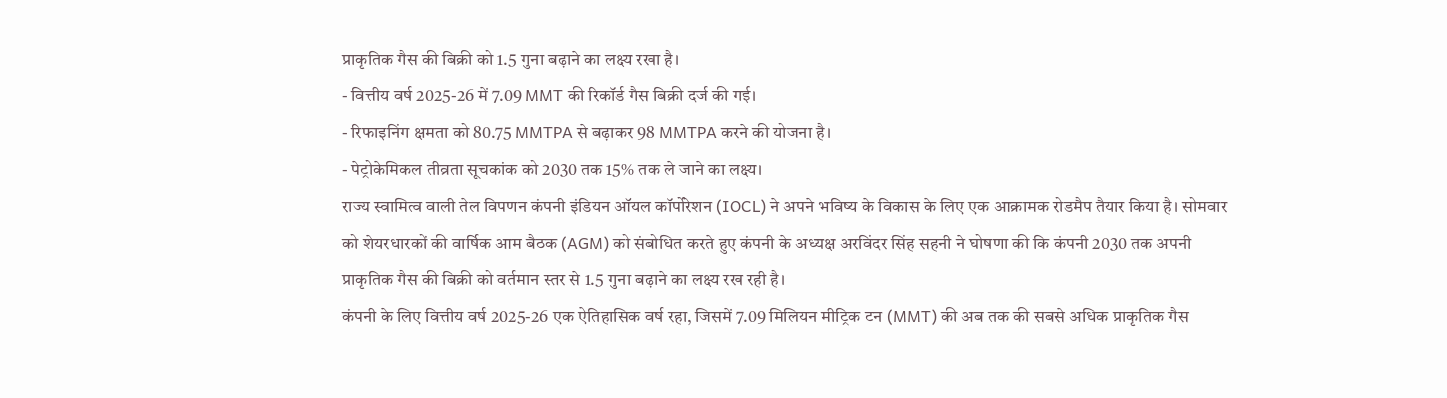प्राकृतिक गैस की बिक्री को 1.5 गुना बढ़ाने का लक्ष्य रखा है।
- वित्तीय वर्ष 2025-26 में 7.09 MMT की रिकॉर्ड गैस बिक्री दर्ज की गई।
- रिफाइनिंग क्षमता को 80.75 MMTPA से बढ़ाकर 98 MMTPA करने की योजना है।
- पेट्रोकेमिकल तीव्रता सूचकांक को 2030 तक 15% तक ले जाने का लक्ष्य।
राज्य स्वामित्व वाली तेल विपणन कंपनी इंडियन ऑयल कॉर्पोरेशन (IOCL) ने अपने भविष्य के विकास के लिए एक आक्रामक रोडमैप तैयार किया है। सोमवार को शेयरधारकों की वार्षिक आम बैठक (AGM) को संबोधित करते हुए कंपनी के अध्यक्ष अरविंदर सिंह सहनी ने घोषणा की कि कंपनी 2030 तक अपनी प्राकृतिक गैस की बिक्री को वर्तमान स्तर से 1.5 गुना बढ़ाने का लक्ष्य रख रही है।
कंपनी के लिए वित्तीय वर्ष 2025-26 एक ऐतिहासिक वर्ष रहा, जिसमें 7.09 मिलियन मीट्रिक टन (MMT) की अब तक की सबसे अधिक प्राकृतिक गैस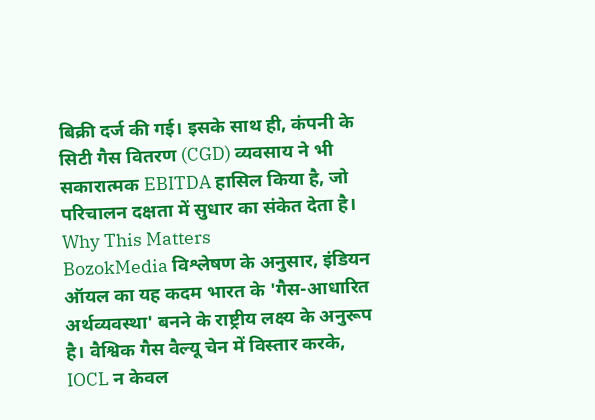बिक्री दर्ज की गई। इसके साथ ही, कंपनी के सिटी गैस वितरण (CGD) व्यवसाय ने भी सकारात्मक EBITDA हासिल किया है, जो परिचालन दक्षता में सुधार का संकेत देता है।
Why This Matters
BozokMedia विश्लेषण के अनुसार, इंडियन ऑयल का यह कदम भारत के 'गैस-आधारित अर्थव्यवस्था' बनने के राष्ट्रीय लक्ष्य के अनुरूप है। वैश्विक गैस वैल्यू चेन में विस्तार करके, IOCL न केवल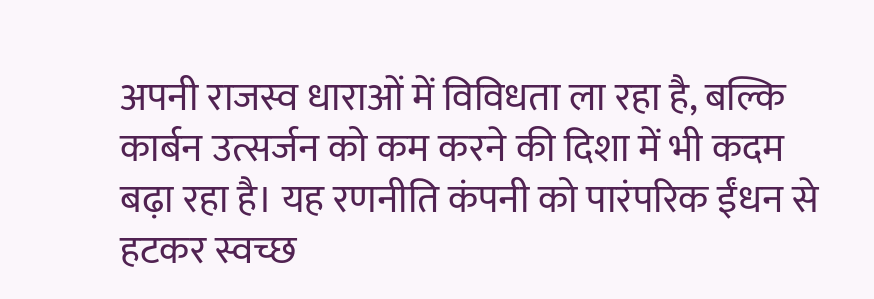अपनी राजस्व धाराओं में विविधता ला रहा है, बल्कि कार्बन उत्सर्जन को कम करने की दिशा में भी कदम बढ़ा रहा है। यह रणनीति कंपनी को पारंपरिक ईंधन से हटकर स्वच्छ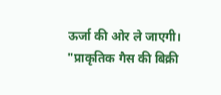ऊर्जा की ओर ले जाएगी।
"प्राकृतिक गैस की बिक्री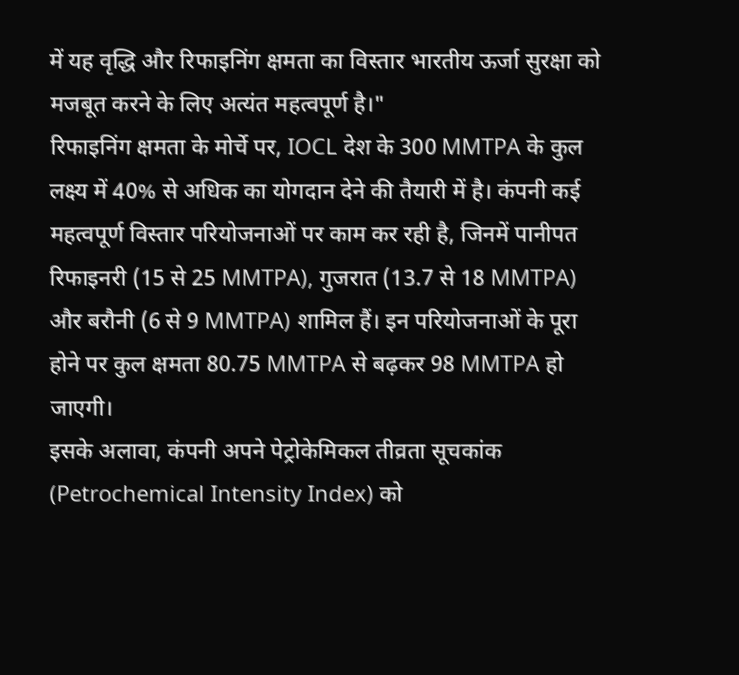में यह वृद्धि और रिफाइनिंग क्षमता का विस्तार भारतीय ऊर्जा सुरक्षा को मजबूत करने के लिए अत्यंत महत्वपूर्ण है।"
रिफाइनिंग क्षमता के मोर्चे पर, IOCL देश के 300 MMTPA के कुल लक्ष्य में 40% से अधिक का योगदान देने की तैयारी में है। कंपनी कई महत्वपूर्ण विस्तार परियोजनाओं पर काम कर रही है, जिनमें पानीपत रिफाइनरी (15 से 25 MMTPA), गुजरात (13.7 से 18 MMTPA) और बरौनी (6 से 9 MMTPA) शामिल हैं। इन परियोजनाओं के पूरा होने पर कुल क्षमता 80.75 MMTPA से बढ़कर 98 MMTPA हो जाएगी।
इसके अलावा, कंपनी अपने पेट्रोकेमिकल तीव्रता सूचकांक (Petrochemical Intensity Index) को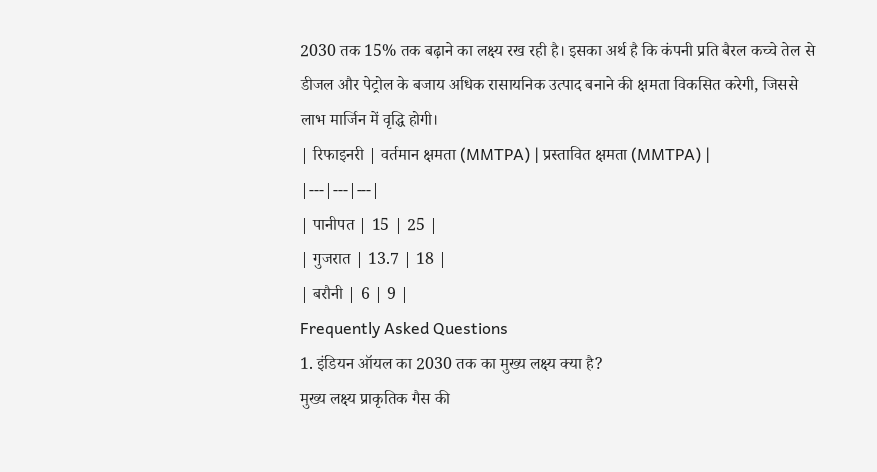2030 तक 15% तक बढ़ाने का लक्ष्य रख रही है। इसका अर्थ है कि कंपनी प्रति बैरल कच्चे तेल से डीजल और पेट्रोल के बजाय अधिक रासायनिक उत्पाद बनाने की क्षमता विकसित करेगी, जिससे लाभ मार्जिन में वृद्धि होगी।
| रिफाइनरी | वर्तमान क्षमता (MMTPA) | प्रस्तावित क्षमता (MMTPA) |
|---|---|---|
| पानीपत | 15 | 25 |
| गुजरात | 13.7 | 18 |
| बरौनी | 6 | 9 |
Frequently Asked Questions
1. इंडियन ऑयल का 2030 तक का मुख्य लक्ष्य क्या है?
मुख्य लक्ष्य प्राकृतिक गैस की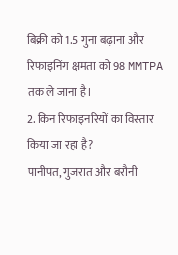बिक्री को 1.5 गुना बढ़ाना और रिफाइनिंग क्षमता को 98 MMTPA तक ले जाना है।
2. किन रिफाइनरियों का विस्तार किया जा रहा है?
पानीपत, गुजरात और बरौनी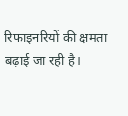रिफाइनरियों की क्षमता बढ़ाई जा रही है।